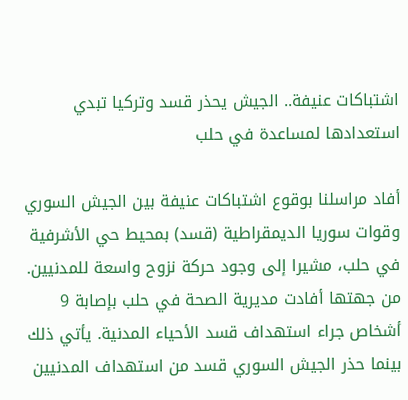اشتباكات عنيفة.. الجيش يحذر قسد وتركيا تبدي استعدادها لمساعدة في حلب

أفاد مراسلنا بوقوع اشتباكات عنيفة بين الجيش السوري وقوات سوريا الديمقراطية (قسد) بمحيط حي الأشرفية في حلب، مشيرا إلى وجود حركة نزوح واسعة للمدنيين. من جهتها أفادت مديرية الصحة في حلب بإصابة 9 أشخاص جراء استهداف قسد الأحياء المدنية. يأتي ذلك بينما حذر الجيش السوري قسد من استهداف المدنيين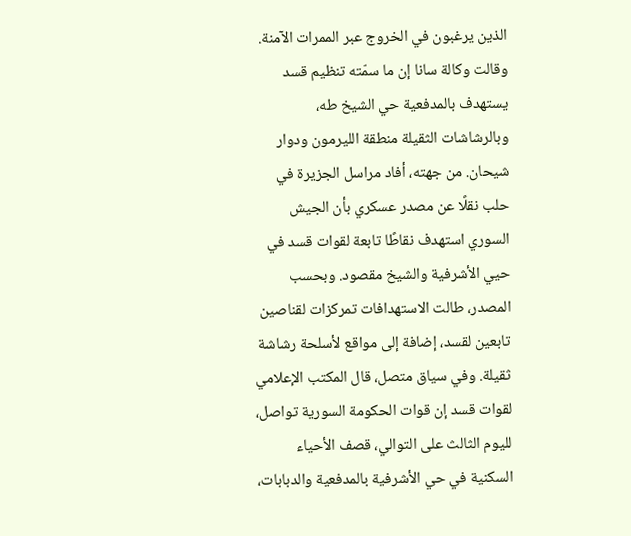الذين يرغبون في الخروج عبر الممرات الآمنة. وقالت وكالة سانا إن ما سمّته تنظيم قسد يستهدف بالمدفعية حي الشيخ طه، وبالرشاشات الثقيلة منطقة الليرمون ودوار شيحان. من جهته، أفاد مراسل الجزيرة في حلب نقلًا عن مصدر عسكري بأن الجيش السوري استهدف نقاطًا تابعة لقوات قسد في حيي الأشرفية والشيخ مقصود. وبحسب المصدر، طالت الاستهدافات تمركزات لقناصين تابعين لقسد، إضافة إلى مواقع لأسلحة رشاشة ثقيلة. وفي سياق متصل، قال المكتب الإعلامي لقوات قسد إن قوات الحكومة السورية تواصل، لليوم الثالث على التوالي، قصف الأحياء السكنية في حي الأشرفية بالمدفعية والدبابات،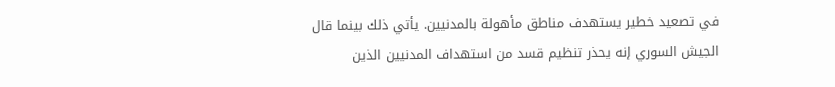في تصعيد خطير يستهدف مناطق مأهولة بالمدنيين. يأتي ذلك بينما قال الجيش السوري إنه يحذر تنظيم قسد من استهداف المدنيين الذين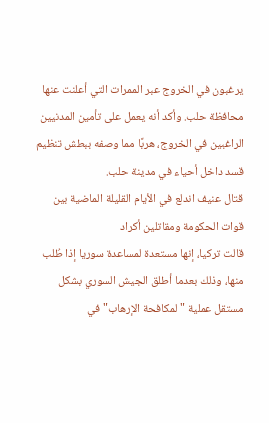يرغبون في الخروج عبر الممرات التي أعلنت عنها محافظة حلب. وأكد أنه يعمل على تأمين المدنيين الراغبين في الخروج، هربًا مما وصفه ببطش تنظيم قسد داخل أحياء في مدينة حلب.
قتال عنيف اندلع في الأيام القليلة الماضية بين قوات الحكومة ومقاتلين أكراد
قالت تركيا، إنها مستعدة لمساعدة سوريا إذا طُلب منها، وذلك بعدما أطلق الجيش السوري بشكل مستقل عملية "لمكافحة الإرهاب" في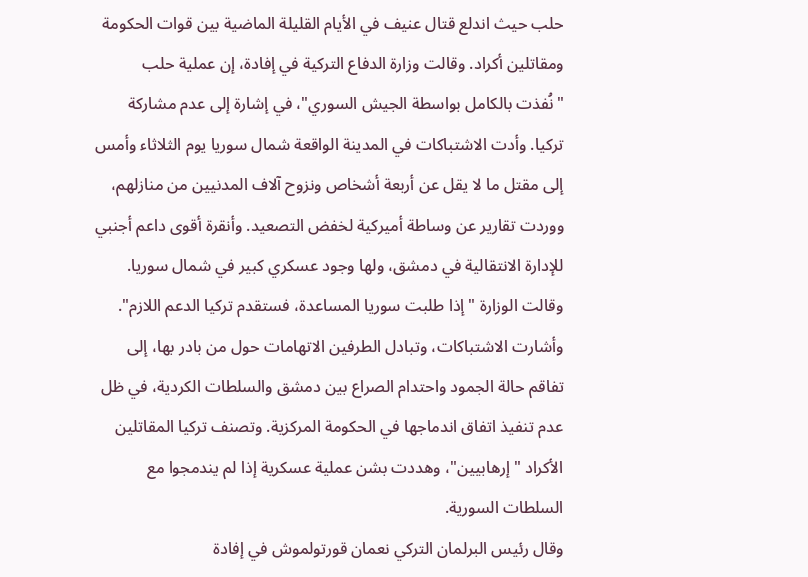حلب حيث اندلع قتال عنيف في الأيام القليلة الماضية بين قوات الحكومة ومقاتلين أكراد. وقالت وزارة الدفاع التركية في إفادة، إن عملية حلب "نُفذت بالكامل بواسطة الجيش السوري"، في إشارة إلى عدم مشاركة تركيا. وأدت الاشتباكات في المدينة الواقعة شمال سوريا يوم الثلاثاء وأمس إلى مقتل ما لا يقل عن أربعة أشخاص ونزوح آلاف المدنيين من منازلهم، ووردت تقارير عن وساطة أميركية لخفض التصعيد. وأنقرة أقوى داعم أجنبي للإدارة الانتقالية في دمشق، ولها وجود عسكري كبير في شمال سوريا. وقالت الوزارة "إذا طلبت سوريا المساعدة، فستقدم تركيا الدعم اللازم". وأشارت الاشتباكات، وتبادل الطرفين الاتهامات حول من بادر بها، إلى تفاقم حالة الجمود واحتدام الصراع بين دمشق والسلطات الكردية، في ظل عدم تنفيذ اتفاق اندماجها في الحكومة المركزية. وتصنف تركيا المقاتلين الأكراد "إرهابيين"، وهددت بشن عملية عسكرية إذا لم يندمجوا مع السلطات السورية.
وقال رئيس البرلمان التركي نعمان قورتولموش في إفادة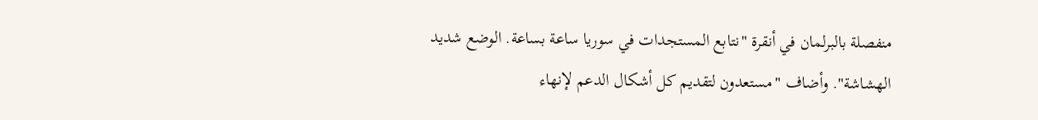منفصلة بالبرلمان في أنقرة "نتابع المستجدات في سوريا ساعة بساعة. الوضع شديد الهشاشة". وأضاف "مستعدون لتقديم كل أشكال الدعم لإنهاء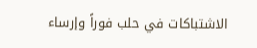الاشتباكات في حلب فوراً وإرساء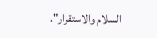السلام والاستقرار".